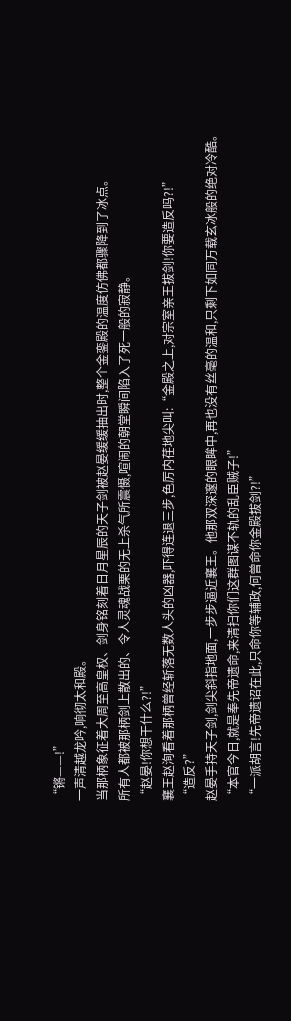“锵——!”
一声清越龙吟,响彻太和殿。
当那柄象征着大周至高皇权、剑身铭刻着日月星辰的天子剑被赵晏缓缓抽出时,整个金銮殿的温度仿佛都骤降到了冰点。
所有人都被那柄剑上散出的、令人灵魂战栗的无上杀气所震慑,喧闹的朝堂瞬间陷入了死一般的寂静。
“赵晏!你想干什么?!”
襄王赵洵看着那柄曾经斩落无数人头的凶器,吓得连退三步,色厉内荏地尖叫:“金殿之上,对宗室亲王拔剑!你要造反吗?!”
“造反?”
赵晏手持天子剑,剑尖斜指地面,一步步逼近襄王。他那双深邃的眼眸中,再也没有丝毫的温和,只剩下如同万载玄冰般的绝对冷酷。
“本官今日,就是奉先帝遗命,来清扫你们这群图谋不轨的乱臣贼子!”
“一派胡言!先帝遗诏在此,只命你等辅政,何曾命你金殿拔剑?!”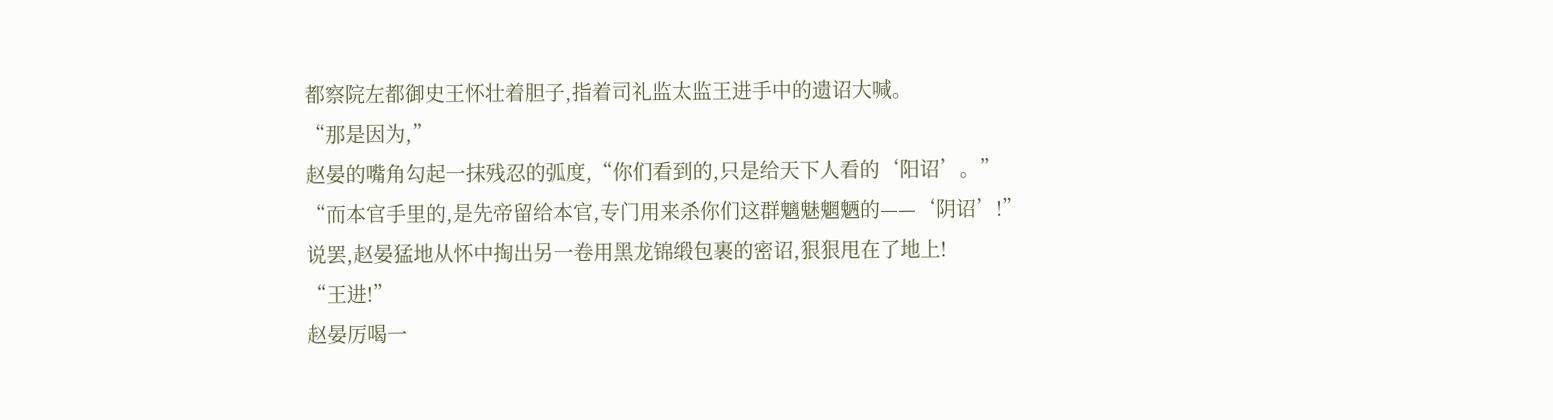都察院左都御史王怀壮着胆子,指着司礼监太监王进手中的遗诏大喊。
“那是因为,”
赵晏的嘴角勾起一抹残忍的弧度,“你们看到的,只是给天下人看的‘阳诏’。”
“而本官手里的,是先帝留给本官,专门用来杀你们这群魑魅魍魉的——‘阴诏’!”
说罢,赵晏猛地从怀中掏出另一卷用黑龙锦缎包裹的密诏,狠狠甩在了地上!
“王进!”
赵晏厉喝一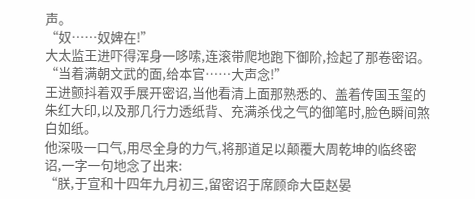声。
“奴……奴婢在!”
大太监王进吓得浑身一哆嗦,连滚带爬地跑下御阶,捡起了那卷密诏。
“当着满朝文武的面,给本官……大声念!”
王进颤抖着双手展开密诏,当他看清上面那熟悉的、盖着传国玉玺的朱红大印,以及那几行力透纸背、充满杀伐之气的御笔时,脸色瞬间煞白如纸。
他深吸一口气,用尽全身的力气,将那道足以颠覆大周乾坤的临终密诏,一字一句地念了出来:
“朕,于宣和十四年九月初三,留密诏于席顾命大臣赵晏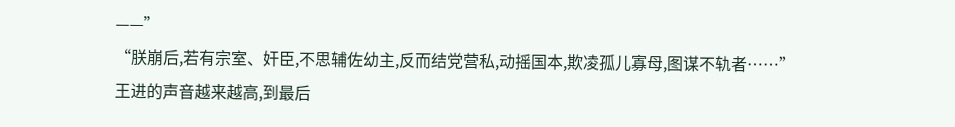——”
“朕崩后,若有宗室、奸臣,不思辅佐幼主,反而结党营私,动摇国本,欺凌孤儿寡母,图谋不轨者……”
王进的声音越来越高,到最后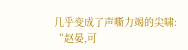几乎变成了声嘶力竭的尖啸:
“赵晏,可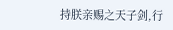持朕亲赐之天子剑,行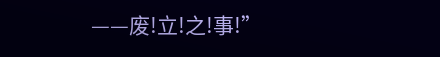——废!立!之!事!”